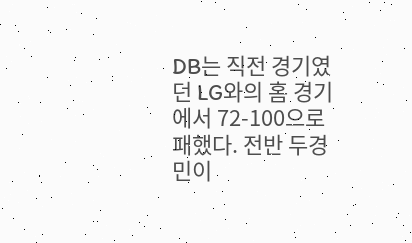DB는 직전 경기였던 LG와의 홈 경기에서 72-100으로 패했다. 전반 두경민이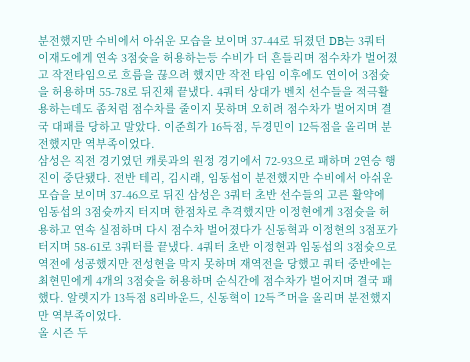분전했지만 수비에서 아쉬운 모습을 보이며 37-44로 뒤졌던 DB는 3쿼터 이재도에게 연속 3점슛을 허용하는등 수비가 더 흔들리며 점수차가 벌어졌고 작전타임으로 흐름을 끊으려 했지만 작전 타임 이후에도 연이어 3점슛을 허용하며 55-78로 뒤진채 끝냈다. 4쿼터 상대가 벤치 선수들을 적극활용하는데도 좀처럼 점수차를 줄이지 못하며 오히려 점수차가 벌어지며 결국 대패를 당하고 말았다. 이준희가 16득점, 두경민이 12득점을 올리며 분전했지만 역부족이었다.
삼성은 직전 경기였던 캐롯과의 원정 경기에서 72-93으로 패하며 2연승 행진이 중단됐다. 전반 테리, 김시래, 임동섭이 분전했지만 수비에서 아쉬운 모습을 보이며 37-46으로 뒤진 삼성은 3쿼터 초반 선수들의 고른 활약에 임동섭의 3점슛까지 터지며 한점차로 추격했지만 이정현에게 3점슛을 허용하고 연속 실점하며 다시 점수차 벌어졌다가 신동혁과 이정현의 3점포가 터지며 58-61로 3쿼터를 끝냈다. 4쿼터 초반 이정현과 임동섭의 3점슛으로 역전에 성공했지만 전성현을 막지 못하며 재역전을 당했고 쿼터 중반에는 최현민에게 4개의 3점슛을 허용하며 순식간에 점수차가 벌어지며 결국 패했다. 알렛지가 13득점 8리바운드, 신동혁이 12득ᄌ머을 올리며 분전했지만 역부족이었다.
올 시즌 두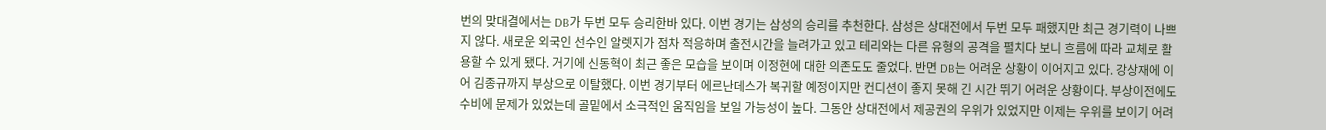번의 맞대결에서는 DB가 두번 모두 승리한바 있다. 이번 경기는 삼성의 승리를 추천한다. 삼성은 상대전에서 두번 모두 패했지만 최근 경기력이 나쁘지 않다. 새로운 외국인 선수인 알렛지가 점차 적응하며 출전시간을 늘려가고 있고 테리와는 다른 유형의 공격을 펼치다 보니 흐름에 따라 교체로 활용할 수 있게 됐다. 거기에 신동혁이 최근 좋은 모습을 보이며 이정현에 대한 의존도도 줄었다. 반면 DB는 어려운 상황이 이어지고 있다. 강상재에 이어 김종규까지 부상으로 이탈했다. 이번 경기부터 에르난데스가 복귀할 예정이지만 컨디션이 좋지 못해 긴 시간 뛰기 어려운 상황이다. 부상이전에도 수비에 문제가 있었는데 골밑에서 소극적인 움직임을 보일 가능성이 높다. 그동안 상대전에서 제공권의 우위가 있었지만 이제는 우위를 보이기 어려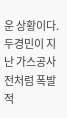운 상황이다. 두경민이 지난 가스공사전처럼 폭발적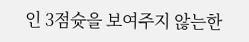인 3점슛을 보여주지 않는한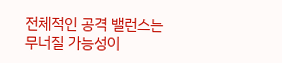전체적인 공격 밸런스는 무너질 가능성이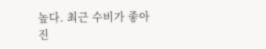높다. 최근 수비가 좋아진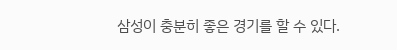삼성이 충분히 좋은 경기를 할 수 있다.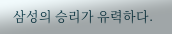삼성의 승리가 유력하다.